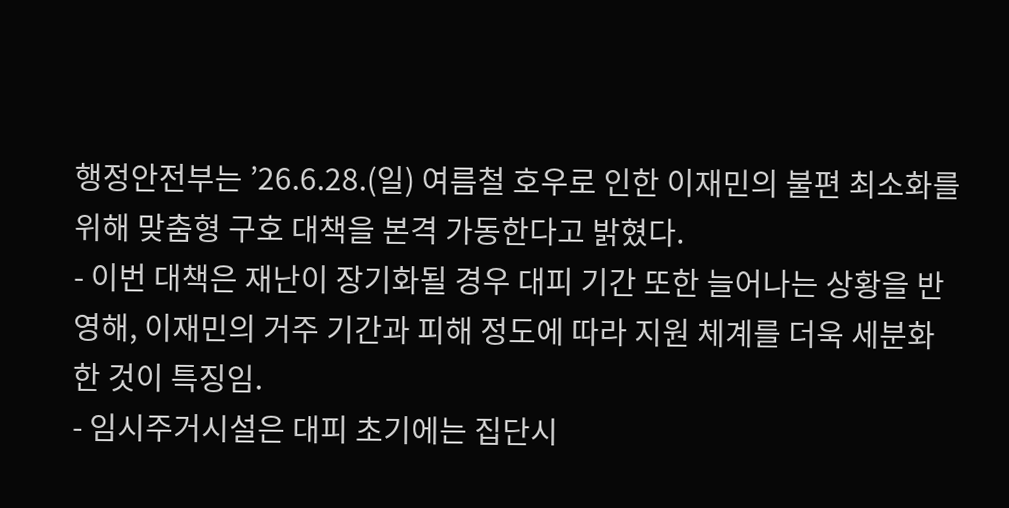행정안전부는 ’26.6.28.(일) 여름철 호우로 인한 이재민의 불편 최소화를 위해 맞춤형 구호 대책을 본격 가동한다고 밝혔다.
- 이번 대책은 재난이 장기화될 경우 대피 기간 또한 늘어나는 상황을 반영해, 이재민의 거주 기간과 피해 정도에 따라 지원 체계를 더욱 세분화한 것이 특징임.
- 임시주거시설은 대피 초기에는 집단시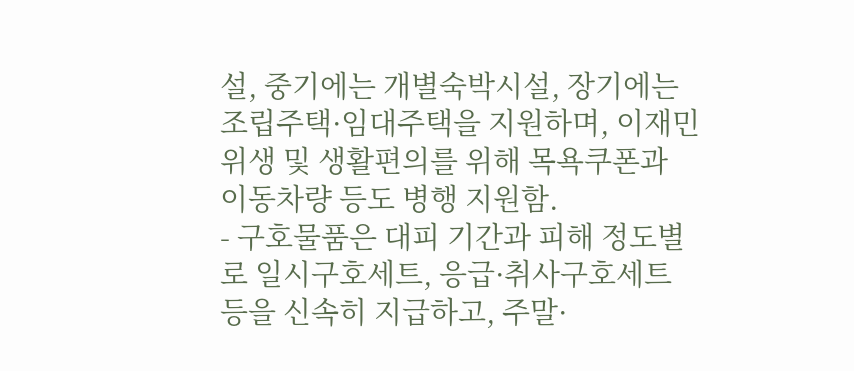설, 중기에는 개별숙박시설, 장기에는 조립주택·임대주택을 지원하며, 이재민 위생 및 생활편의를 위해 목욕쿠폰과 이동차량 등도 병행 지원함.
- 구호물품은 대피 기간과 피해 정도별로 일시구호세트, 응급·취사구호세트 등을 신속히 지급하고, 주말·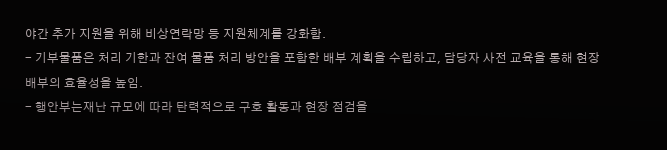야간 추가 지원을 위해 비상연락망 등 지원체계를 강화함.
- 기부물품은 처리 기한과 잔여 물품 처리 방안을 포함한 배부 계획을 수립하고, 담당자 사전 교육을 통해 현장 배부의 효율성을 높임.
- 행안부는재난 규모에 따라 탄력적으로 구호 활동과 현장 점검을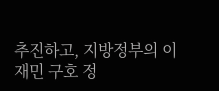추진하고, 지방정부의 이재민 구호 정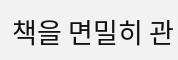책을 면밀히 관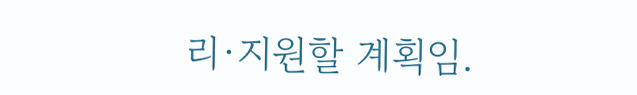리·지원할 계획임.